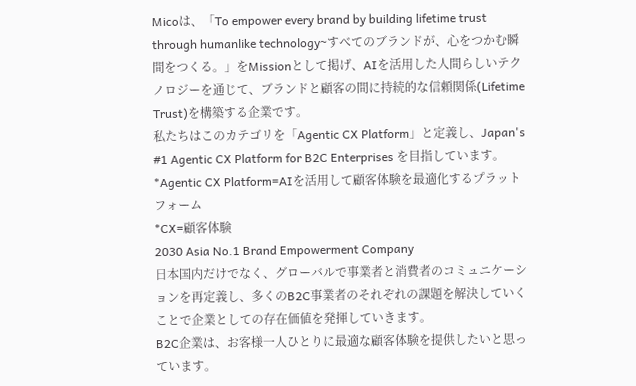Micoは、「To empower every brand by building lifetime trust through humanlike technology~すべてのブランドが、心をつかむ瞬間をつくる。」をMissionとして掲げ、AIを活用した人間らしいテクノロジーを通じて、ブランドと顧客の間に持続的な信頼関係(Lifetime Trust)を構築する企業です。
私たちはこのカテゴリを「Agentic CX Platform」と定義し、Japan's #1 Agentic CX Platform for B2C Enterprises を目指しています。
*Agentic CX Platform=AIを活用して顧客体験を最適化するプラットフォーム
*CX=顧客体験
2030 Asia No.1 Brand Empowerment Company
日本国内だけでなく、グローバルで事業者と消費者のコミュニケーションを再定義し、多くのB2C事業者のそれぞれの課題を解決していくことで企業としての存在価値を発揮していきます。
B2C企業は、お客様一人ひとりに最適な顧客体験を提供したいと思っています。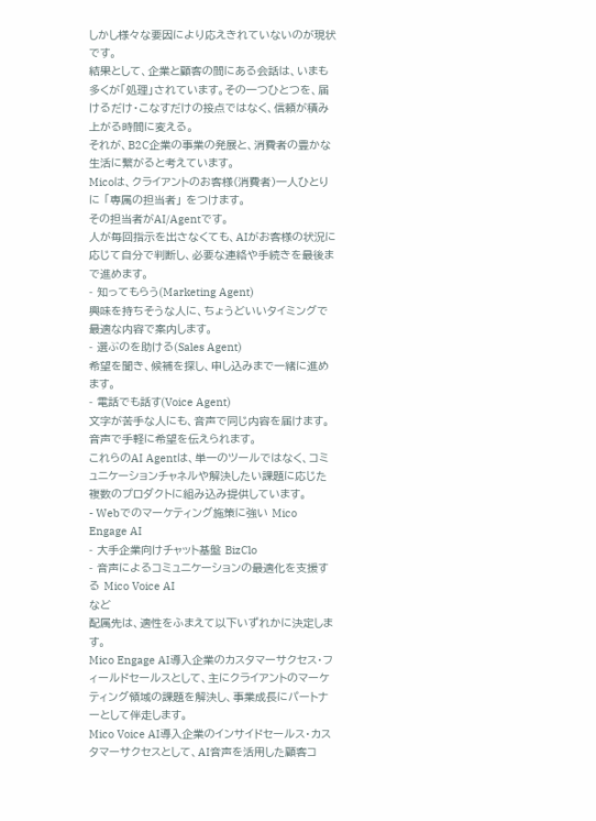しかし様々な要因により応えきれていないのが現状です。
結果として、企業と顧客の間にある会話は、いまも多くが「処理」されています。その一つひとつを、届けるだけ・こなすだけの接点ではなく、信頼が積み上がる時間に変える。
それが、B2C企業の事業の発展と、消費者の豊かな生活に繋がると考えています。
Micoは、クライアントのお客様(消費者)一人ひとりに 「専属の担当者」 をつけます。
その担当者がAI/Agentです。
人が毎回指示を出さなくても、AIがお客様の状況に応じて自分で判断し、必要な連絡や手続きを最後まで進めます。
- 知ってもらう(Marketing Agent)
興味を持ちそうな人に、ちょうどいいタイミングで最適な内容で案内します。
- 選ぶのを助ける(Sales Agent)
希望を聞き、候補を探し、申し込みまで一緒に進めます。
- 電話でも話す(Voice Agent)
文字が苦手な人にも、音声で同じ内容を届けます。音声で手軽に希望を伝えられます。
これらのAI Agentは、単一のツールではなく、コミュニケーションチャネルや解決したい課題に応じた複数のプロダクトに組み込み提供しています。
- Webでのマーケティング施策に強い Mico Engage AI
- 大手企業向けチャット基盤 BizClo
- 音声によるコミュニケーションの最適化を支援する Mico Voice AI
など
配属先は、適性をふまえて以下いずれかに決定します。
Mico Engage AI導入企業のカスタマーサクセス・フィールドセールスとして、主にクライアントのマーケティング領域の課題を解決し、事業成長にパートナーとして伴走します。
Mico Voice AI導入企業のインサイドセールス・カスタマーサクセスとして、AI音声を活用した顧客コ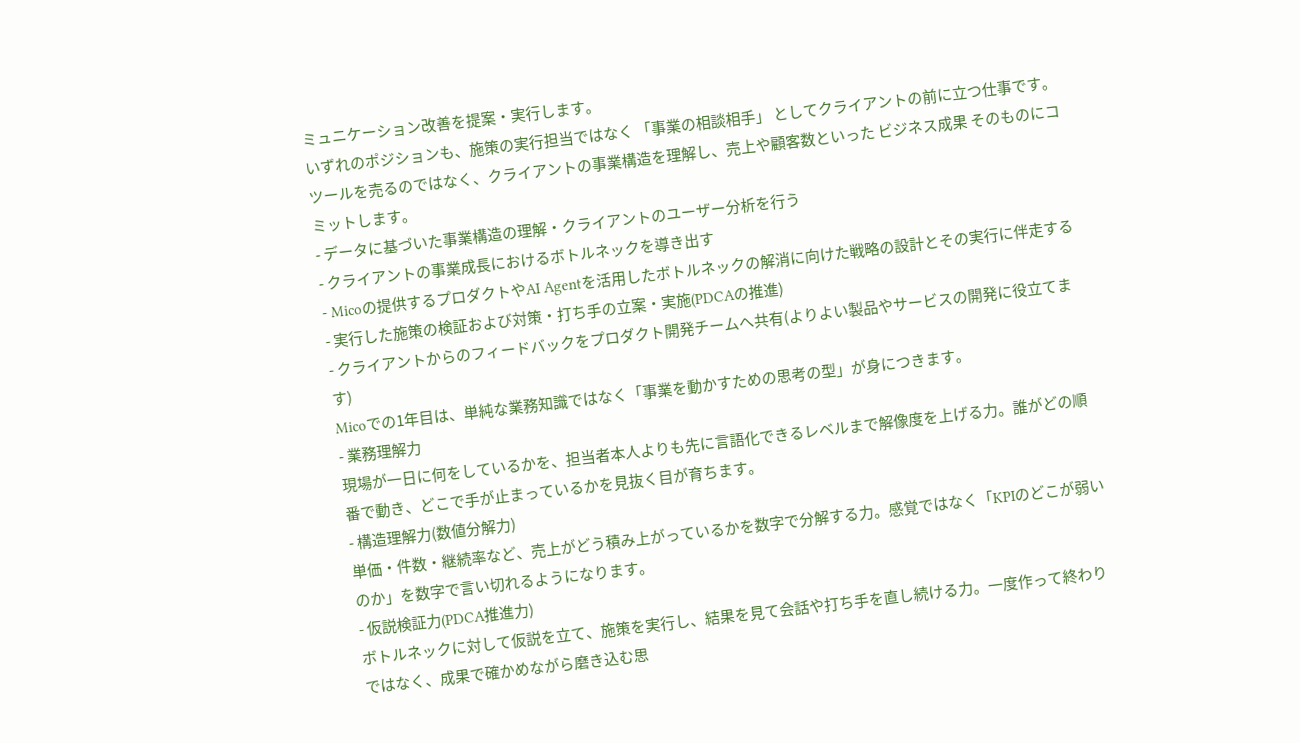ミュニケーション改善を提案・実行します。
いずれのポジションも、施策の実行担当ではなく 「事業の相談相手」 としてクライアントの前に立つ仕事です。
ツールを売るのではなく、クライアントの事業構造を理解し、売上や顧客数といった ビジネス成果 そのものにコミットします。
- データに基づいた事業構造の理解・クライアントのユーザー分析を行う
- クライアントの事業成長におけるボトルネックを導き出す
- Micoの提供するプロダクトやAI Agentを活用したボトルネックの解消に向けた戦略の設計とその実行に伴走する
- 実行した施策の検証および対策・打ち手の立案・実施(PDCAの推進)
- クライアントからのフィードバックをプロダクト開発チームへ共有(よりよい製品やサービスの開発に役立てます)
Micoでの1年目は、単純な業務知識ではなく「事業を動かすための思考の型」が身につきます。
- 業務理解力
現場が一日に何をしているかを、担当者本人よりも先に言語化できるレベルまで解像度を上げる力。誰がどの順番で動き、どこで手が止まっているかを見抜く目が育ちます。
- 構造理解力(数値分解力)
単価・件数・継続率など、売上がどう積み上がっているかを数字で分解する力。感覚ではなく「KPIのどこが弱いのか」を数字で言い切れるようになります。
- 仮説検証力(PDCA推進力)
ボトルネックに対して仮説を立て、施策を実行し、結果を見て会話や打ち手を直し続ける力。一度作って終わりではなく、成果で確かめながら磨き込む思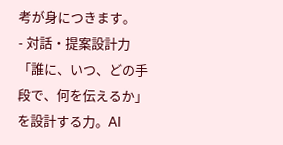考が身につきます。
- 対話・提案設計力
「誰に、いつ、どの手段で、何を伝えるか」を設計する力。AI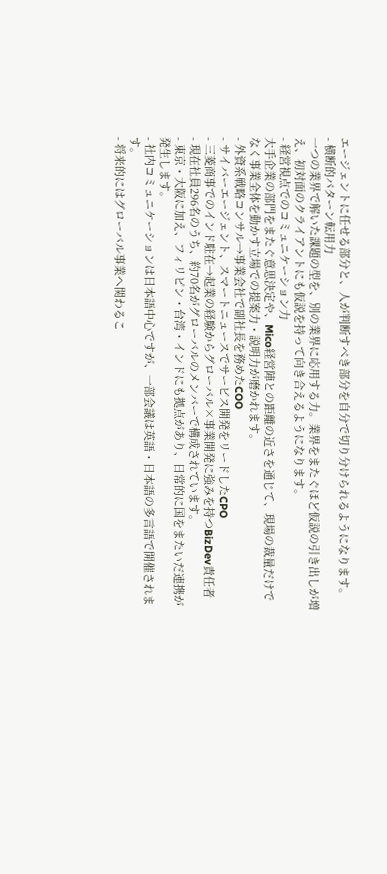エージェントに任せる部分と、人が判断すべき部分を自分で切り分けられるようになります。
- 横断的パターン転用力
一つの業界で解いた課題の型を、別の業界に応用する力。業界をまたぐほど仮説の引き出しが増え、初対面のクライアントにも仮説を持って向き合えるようになります。
- 経営視点でのコミュニケーション力
大手企業の部門をまたぐ意思決定や、Mico経営陣との距離の近さを通じて、現場の裁量だけでなく事業全体を動かす立場での提案力・説明力が磨かれます。
- 外資系戦略コンサル→事業会社で副社長を務めたCOO
- サイバーエージェント、スマートニュースでサービス開発をリードしたCPO
- 三菱商事でのインド駐在→起業の経験からグローバル×事業開発に強みを持つBizDev責任者
- 現在社員296名のうち、約70名がグローバルのメンバーで構成されています。
- 東京・大阪に加え、フィリピン・台湾・インドにも拠点があり、日常的に国をまたいだ連携が発生します。
- 社内コミュニケーションは日本語中心ですが、一部会議は英語・日本語の多言語で開催されます。
- 将来的にはグローバル事業へ関わるこ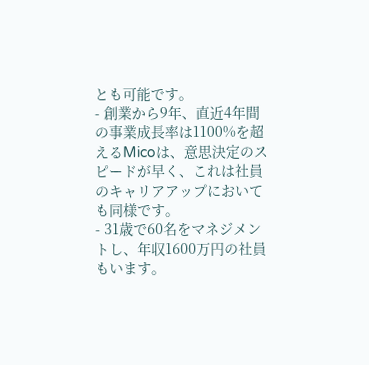とも可能です。
- 創業から9年、直近4年間の事業成長率は1100%を超えるMicoは、意思決定のスピードが早く、これは社員のキャリアアップにおいても同様です。
- 31歳で60名をマネジメントし、年収1600万円の社員もいます。